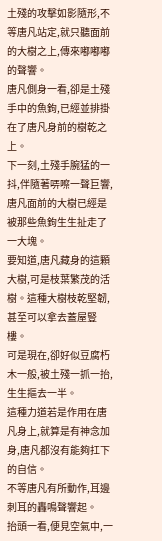土殘的攻擊如影隨形,不等唐凡站定,就只聽面前的大樹之上,傳來嘟嘟嘟的聲響。
唐凡側身一看,卻是土殘手中的魚鉤,已經並排掛在了唐凡身前的樹乾之上。
下一刻,土殘手腕猛的一抖,伴隨著哢嚓一聲巨響,唐凡面前的大樹已經是被那些魚鉤生生扯走了一大塊。
要知道,唐凡藏身的這顆大樹,可是枝葉繁茂的活樹。這種大樹枝乾堅韌,甚至可以拿去蓋屋豎樓。
可是現在,卻好似豆腐朽木一般,被土殘一抓一抬,生生摳去一半。
這種力道若是作用在唐凡身上,就算是有神念加身,唐凡都沒有能夠扛下的自信。
不等唐凡有所動作,耳邊刺耳的轟鳴聲響起。
抬頭一看,便見空氣中,一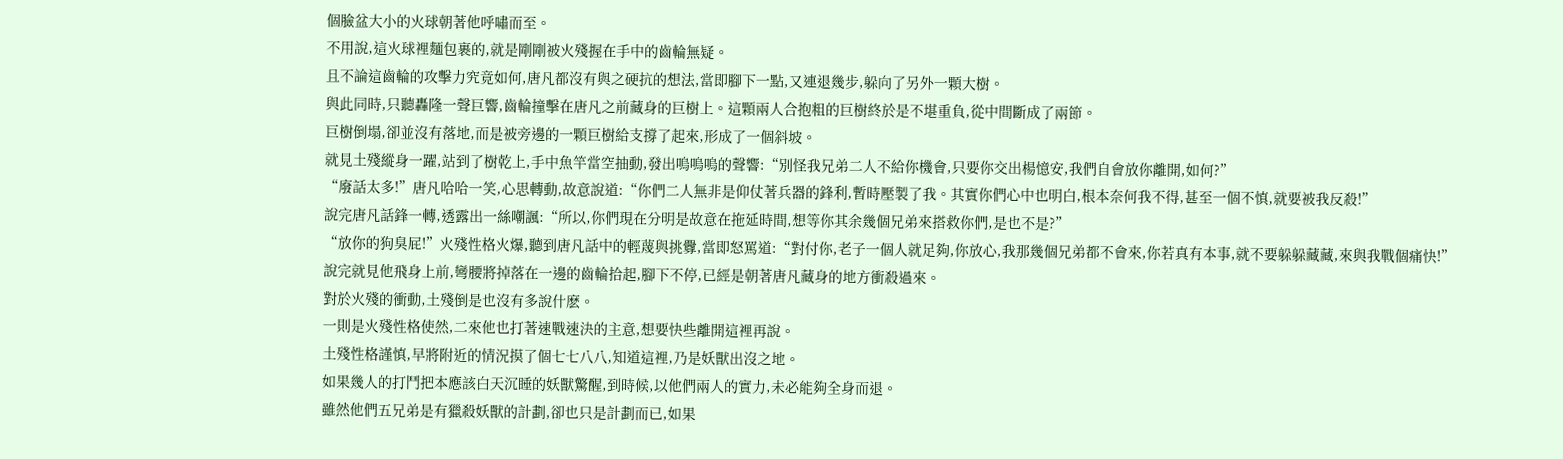個臉盆大小的火球朝著他呼嘯而至。
不用說,這火球裡麵包裹的,就是剛剛被火殘握在手中的齒輪無疑。
且不論這齒輪的攻擊力究竟如何,唐凡都沒有與之硬抗的想法,當即腳下一點,又連退幾步,躲向了另外一顆大樹。
與此同時,只聽轟隆一聲巨響,齒輪撞擊在唐凡之前藏身的巨樹上。這顆兩人合抱粗的巨樹終於是不堪重負,從中間斷成了兩節。
巨樹倒塌,卻並沒有落地,而是被旁邊的一顆巨樹給支撐了起來,形成了一個斜坡。
就見土殘縱身一躍,站到了樹乾上,手中魚竿當空抽動,發出嗚嗚嗚的聲響:“別怪我兄弟二人不給你機會,只要你交出楊憶安,我們自會放你離開,如何?”
“廢話太多!”唐凡哈哈一笑,心思轉動,故意說道:“你們二人無非是仰仗著兵器的鋒利,暫時壓製了我。其實你們心中也明白,根本奈何我不得,甚至一個不慎,就要被我反殺!”
說完唐凡話鋒一轉,透露出一絲嘲諷:“所以,你們現在分明是故意在拖延時間,想等你其余幾個兄弟來搭救你們,是也不是?”
“放你的狗臭屁!”火殘性格火爆,聽到唐凡話中的輕蔑與挑釁,當即怒罵道:“對付你,老子一個人就足夠,你放心,我那幾個兄弟都不會來,你若真有本事,就不要躲躲藏藏,來與我戰個痛快!”
說完就見他飛身上前,彎腰將掉落在一邊的齒輪拾起,腳下不停,已經是朝著唐凡藏身的地方衝殺過來。
對於火殘的衝動,土殘倒是也沒有多說什麽。
一則是火殘性格使然,二來他也打著速戰速決的主意,想要快些離開這裡再說。
土殘性格謹慎,早將附近的情況摸了個七七八八,知道這裡,乃是妖獸出沒之地。
如果幾人的打鬥把本應該白天沉睡的妖獸驚醒,到時候,以他們兩人的實力,未必能夠全身而退。
雖然他們五兄弟是有獵殺妖獸的計劃,卻也只是計劃而已,如果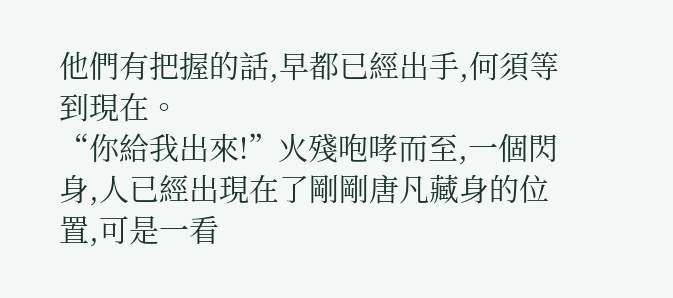他們有把握的話,早都已經出手,何須等到現在。
“你給我出來!”火殘咆哮而至,一個閃身,人已經出現在了剛剛唐凡藏身的位置,可是一看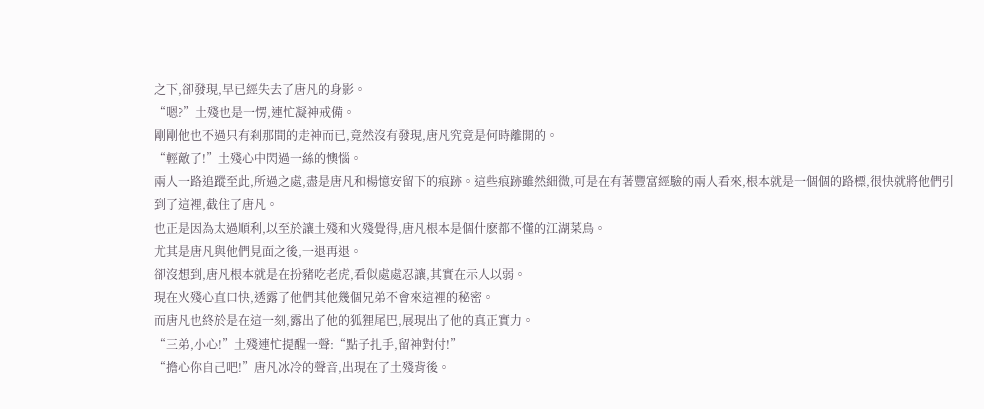之下,卻發現,早已經失去了唐凡的身影。
“嗯?”土殘也是一愣,連忙凝神戒備。
剛剛他也不過只有刹那間的走神而已,竟然沒有發現,唐凡究竟是何時離開的。
“輕敵了!”土殘心中閃過一絲的懊惱。
兩人一路追蹤至此,所過之處,盡是唐凡和楊憶安留下的痕跡。這些痕跡雖然細微,可是在有著豐富經驗的兩人看來,根本就是一個個的路標,很快就將他們引到了這裡,截住了唐凡。
也正是因為太過順利,以至於讓土殘和火殘覺得,唐凡根本是個什麽都不懂的江湖菜鳥。
尤其是唐凡與他們見面之後,一退再退。
卻沒想到,唐凡根本就是在扮豬吃老虎,看似處處忍讓,其實在示人以弱。
現在火殘心直口快,透露了他們其他幾個兄弟不會來這裡的秘密。
而唐凡也終於是在這一刻,露出了他的狐狸尾巴,展現出了他的真正實力。
“三弟,小心!”土殘連忙提醒一聲:“點子扎手,留神對付!”
“擔心你自己吧!”唐凡冰冷的聲音,出現在了土殘背後。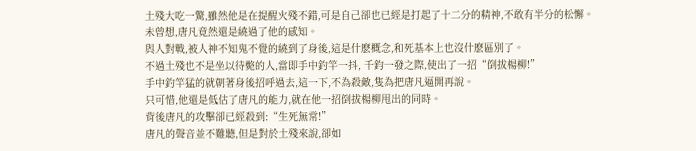土殘大吃一驚,雖然他是在提醒火殘不錯,可是自己卻也已經是打起了十二分的精神,不敢有半分的松懈。
未曾想,唐凡竟然還是繞過了他的感知。
與人對戰,被人神不知鬼不覺的繞到了身後,這是什麽概念,和死基本上也沒什麽區別了。
不過土殘也不是坐以待斃的人,當即手中釣竿一抖, 千鈞一發之際,使出了一招“倒拔楊柳!”
手中釣竿猛的就朝著身後招呼過去,這一下,不為殺敵,隻為把唐凡逼開再說。
只可惜,他還是低估了唐凡的能力,就在他一招倒拔楊柳甩出的同時。
背後唐凡的攻擊卻已經殺到:“生死無常!”
唐凡的聲音並不難聽,但是對於土殘來說,卻如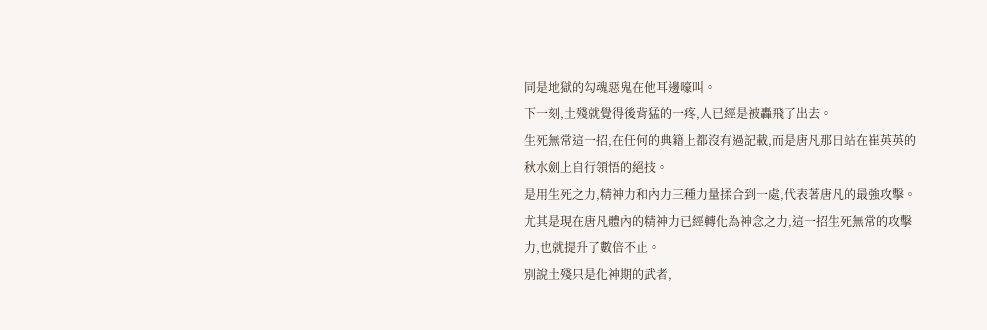同是地獄的勾魂惡鬼在他耳邊嚎叫。
下一刻,土殘就覺得後背猛的一疼,人已經是被轟飛了出去。
生死無常這一招,在任何的典籍上都沒有過記載,而是唐凡那日站在崔英英的秋水劍上自行領悟的絕技。
是用生死之力,精神力和內力三種力量揉合到一處,代表著唐凡的最強攻擊。
尤其是現在唐凡體內的精神力已經轉化為神念之力,這一招生死無常的攻擊力,也就提升了數倍不止。
別說土殘只是化神期的武者,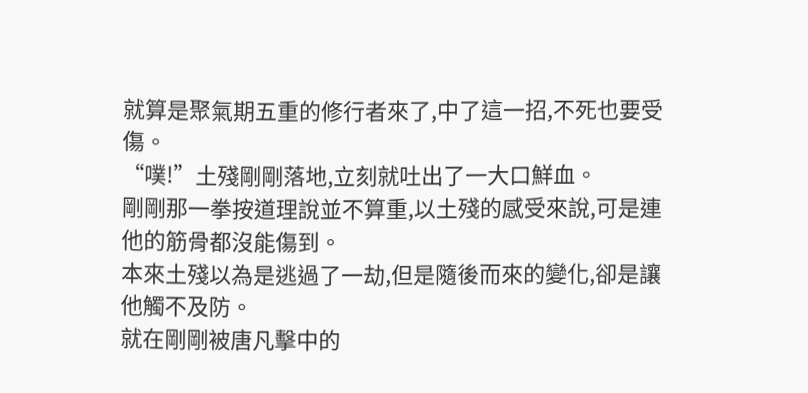就算是聚氣期五重的修行者來了,中了這一招,不死也要受傷。
“噗!”土殘剛剛落地,立刻就吐出了一大口鮮血。
剛剛那一拳按道理說並不算重,以土殘的感受來說,可是連他的筋骨都沒能傷到。
本來土殘以為是逃過了一劫,但是隨後而來的變化,卻是讓他觸不及防。
就在剛剛被唐凡擊中的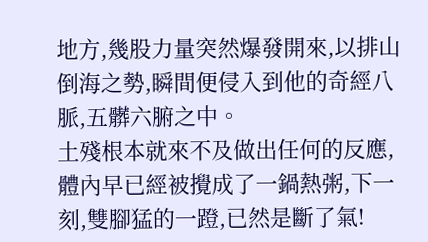地方,幾股力量突然爆發開來,以排山倒海之勢,瞬間便侵入到他的奇經八脈,五髒六腑之中。
土殘根本就來不及做出任何的反應,體內早已經被攪成了一鍋熱粥,下一刻,雙腳猛的一蹬,已然是斷了氣!